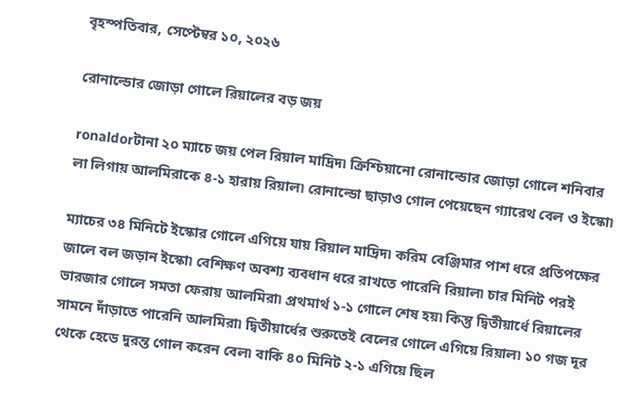বৃহস্পতিবার, সেপ্টেম্বর ১০, ২০২৬

রোনাল্ডোর জোড়া গোলে রিয়ালের বড় জয়

ronaldorটানা ২০ ম্যাচে জয় পেল রিয়াল মাদ্রিদ৷ ক্রিশ্চিয়ানো রোনাল্ডোর জোড়া গোলে শনিবার লা লিগায় আলমিরাকে ৪-১ হারায় রিয়াল৷ রোনাল্ডো ছাড়াও গোল পেয়েছেন গ্যারেথ বেল ও ইস্কো৷

ম্যাচের ৩৪ মিনিটে ইস্কোর গোলে এগিয়ে যায় রিয়াল মাদ্রিদ৷ করিম বেঞ্জিমার পাশ ধরে প্রতিপক্ষের জালে বল জড়ান ইস্কো৷ বেশিক্ষণ অবশ্য ব্যবধান ধরে রাখতে পারেনি রিয়াল৷ চার মিনিট পরই ভারজার গোলে সমতা ফেরায় আলমিরা৷ প্রথমার্থ ১-১ গোলে শেষ হয়৷ কিন্তু দ্বিতীয়ার্ধে রিয়ালের সামনে দাঁড়াতে পারেনি আলমিরা৷ দ্বিতীয়ার্ধের শুরুতেই বেলের গোলে এগিয়ে রিয়াল৷ ১০ গজ দূর থেকে হেডে দুরন্ত গোল করেন বেল৷ বাকি ৪০ মিনিট ২-১ এগিয়ে ছিল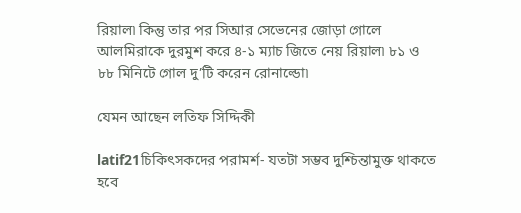রিয়াল৷ কিন্তু তার পর সিআর সেভেনের জোড়া গোলে আলমিরাকে দুরমুশ করে ৪-১ ম্যাচ জিতে নেয় রিয়াল৷ ৮১ ও ৮৮ মিনিটে গোল দু’টি করেন রোনাল্ডো৷

যেমন আছেন লতিফ সিদ্দিকী

latif21চিকিৎসকদের পরামর্শ- যতটা সম্ভব দুশ্চিন্তামুক্ত থাকতে হবে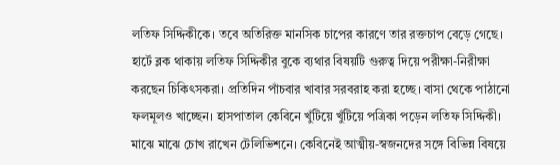লতিফ সিদ্দিকীকে। তবে অতিরিক্ত মানসিক চাপের কারণে তার রক্তচাপ বেড়ে গেছে। হার্টে ব্লক থাকায় লতিফ সিদ্দিকীর বুকে ব্যথার বিষয়টি গুরুত্ব দিয়ে পরীক্ষা-নিরীক্ষা করছেন চিকিৎসকরা। প্রতিদিন পাঁচবার খাবার সরবরাহ করা হচ্ছে। বাসা থেকে পাঠানো ফলমূলও খাচ্ছেন। হাসপাতাল কেবিনে খুঁটিয়ে খুঁটিয়ে পত্রিকা পড়েন লতিফ সিদ্দিকী। মাঝে মাঝে চোখ রাখেন টেলিভিশনে। কেবিনেই আত্মীয়-স্বজনদের সঙ্গে বিভিন্ন বিষয়ে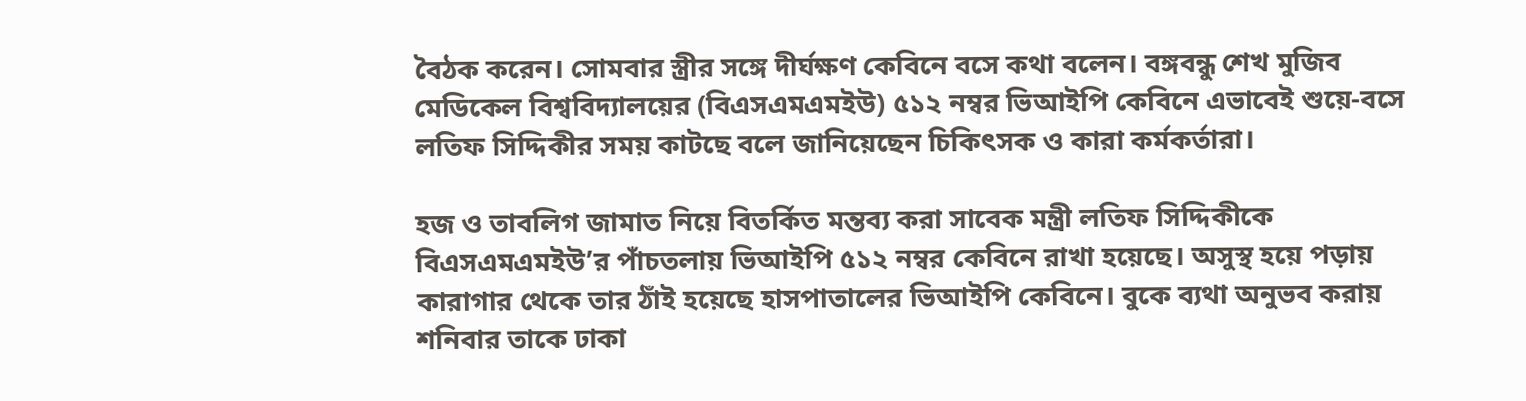বৈঠক করেন। সোমবার স্ত্রীর সঙ্গে দীর্ঘক্ষণ কেবিনে বসে কথা বলেন। বঙ্গবন্ধু শেখ মুজিব মেডিকেল বিশ্ববিদ্যালয়ের (বিএসএমএমইউ) ৫১২ নম্বর ভিআইপি কেবিনে এভাবেই শুয়ে-বসে লতিফ সিদ্দিকীর সময় কাটছে বলে জানিয়েছেন চিকিৎসক ও কারা কর্মকর্তারা।

হজ ও তাবলিগ জামাত নিয়ে বিতর্কিত মন্তব্য করা সাবেক মন্ত্রী লতিফ সিদ্দিকীকে বিএসএমএমইউ’র পাঁচতলায় ভিআইপি ৫১২ নম্বর কেবিনে রাখা হয়েছে। অসুস্থ হয়ে পড়ায় কারাগার থেকে তার ঠাঁই হয়েছে হাসপাতালের ভিআইপি কেবিনে। বুকে ব্যথা অনুভব করায় শনিবার তাকে ঢাকা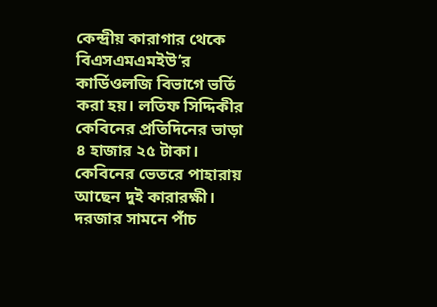কেন্দ্রীয় কারাগার থেকে বিএসএমএমইউ’র কার্ডিওলজি বিভাগে ভর্তি করা হয়। লতিফ সিদ্দিকীর কেবিনের প্রতিদিনের ভাড়া ৪ হাজার ২৫ টাকা। কেবিনের ভেতরে পাহারায় আছেন দুই কারারক্ষী। দরজার সামনে পাঁচ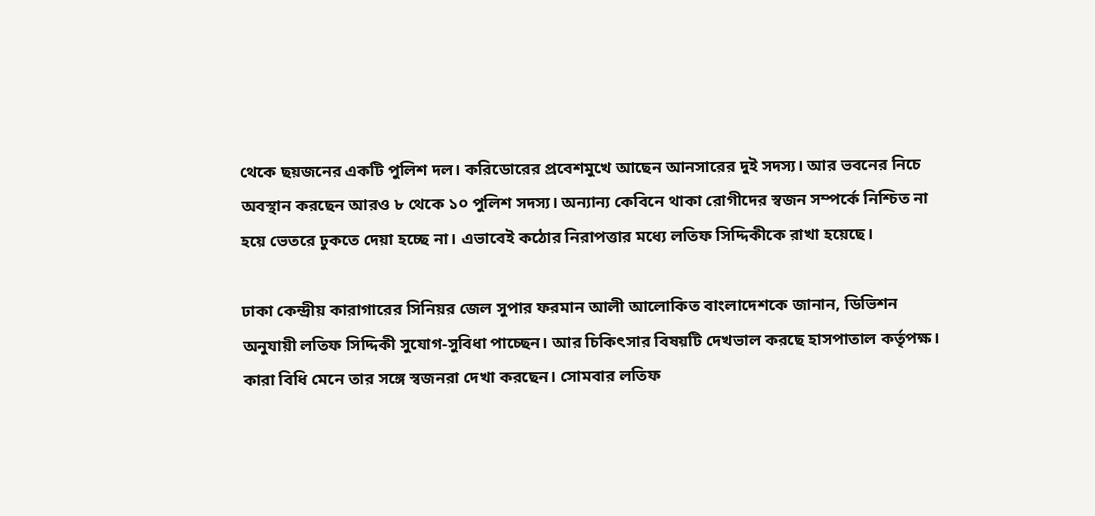থেকে ছয়জনের একটি পুলিশ দল। করিডোরের প্রবেশমুখে আছেন আনসারের দুই সদস্য। আর ভবনের নিচে অবস্থান করছেন আরও ৮ থেকে ১০ পুলিশ সদস্য। অন্যান্য কেবিনে থাকা রোগীদের স্বজন সম্পর্কে নিশ্চিত না হয়ে ভেতরে ঢুকতে দেয়া হচ্ছে না। এভাবেই কঠোর নিরাপত্তার মধ্যে লতিফ সিদ্দিকীকে রাখা হয়েছে।

ঢাকা কেন্দ্রীয় কারাগারের সিনিয়র জেল সুপার ফরমান আলী আলোকিত বাংলাদেশকে জানান, ডিভিশন অনুযায়ী লতিফ সিদ্দিকী সুযোগ-সুবিধা পাচ্ছেন। আর চিকিৎসার বিষয়টি দেখভাল করছে হাসপাতাল কর্তৃপক্ষ। কারা বিধি মেনে তার সঙ্গে স্বজনরা দেখা করছেন। সোমবার লতিফ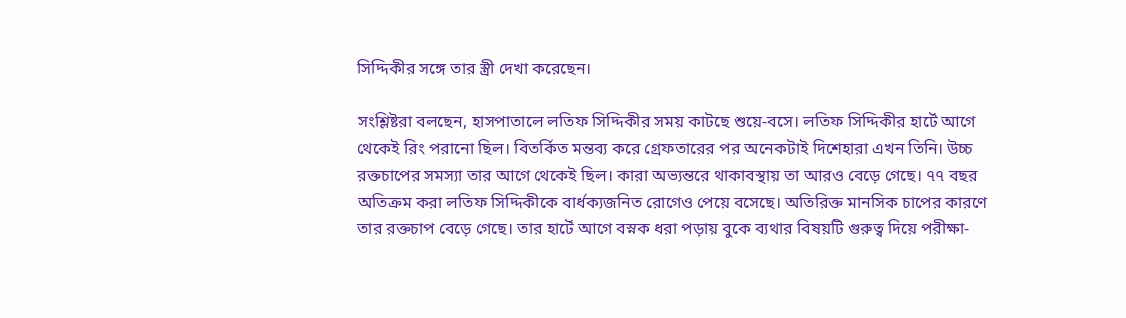সিদ্দিকীর সঙ্গে তার স্ত্রী দেখা করেছেন।

সংশ্লিষ্টরা বলছেন, হাসপাতালে লতিফ সিদ্দিকীর সময় কাটছে শুয়ে-বসে। লতিফ সিদ্দিকীর হার্টে আগে থেকেই রিং পরানো ছিল। বিতর্কিত মন্তব্য করে গ্রেফতারের পর অনেকটাই দিশেহারা এখন তিনি। উচ্চ রক্তচাপের সমস্যা তার আগে থেকেই ছিল। কারা অভ্যন্তরে থাকাবস্থায় তা আরও বেড়ে গেছে। ৭৭ বছর অতিক্রম করা লতিফ সিদ্দিকীকে বার্ধক্যজনিত রোগেও পেয়ে বসেছে। অতিরিক্ত মানসিক চাপের কারণে তার রক্তচাপ বেড়ে গেছে। তার হার্টে আগে বস্নক ধরা পড়ায় বুকে ব্যথার বিষয়টি গুরুত্ব দিয়ে পরীক্ষা-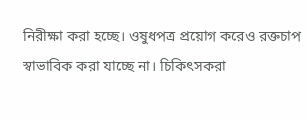নিরীক্ষা করা হচ্ছে। ওষুধপত্র প্রয়োগ করেও রক্তচাপ স্বাভাবিক করা যাচ্ছে না। চিকিৎসকরা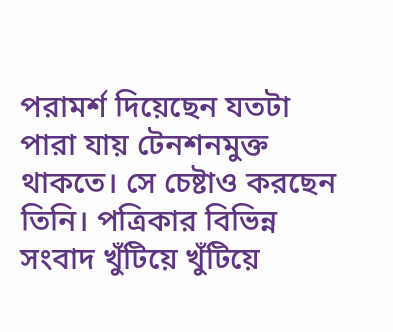পরামর্শ দিয়েছেন যতটা পারা যায় টেনশনমুক্ত থাকতে। সে চেষ্টাও করছেন তিনি। পত্রিকার বিভিন্ন সংবাদ খুঁটিয়ে খুঁটিয়ে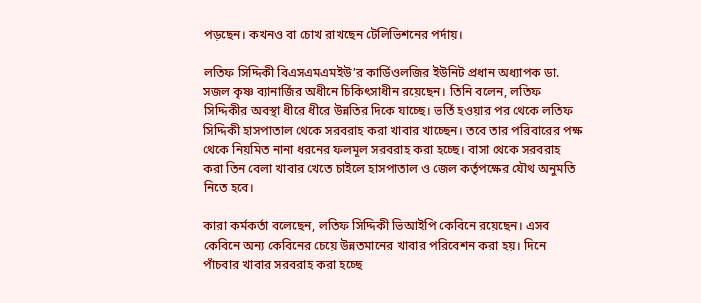পড়ছেন। কখনও বা চোখ রাখছেন টেলিভিশনের পর্দায়।

লতিফ সিদ্দিকী বিএসএমএমইউ’র কার্ডিওলজির ইউনিট প্রধান অধ্যাপক ডা. সজল কৃষ্ণ ব্যানার্জির অধীনে চিকিৎসাধীন রয়েছেন। তিনি বলেন, লতিফ সিদ্দিকীর অবস্থা ধীরে ধীরে উন্নতির দিকে যাচ্ছে। ভর্তি হওয়ার পর থেকে লতিফ সিদ্দিকী হাসপাতাল থেকে সরবরাহ করা খাবার খাচ্ছেন। তবে তার পরিবারের পক্ষ থেকে নিয়মিত নানা ধরনের ফলমূল সরবরাহ করা হচ্ছে। বাসা থেকে সরবরাহ করা তিন বেলা খাবার খেতে চাইলে হাসপাতাল ও জেল কর্তৃপক্ষের যৌথ অনুমতি নিতে হবে।

কারা কর্মকর্তা বলেছেন, লতিফ সিদ্দিকী ভিআইপি কেবিনে রয়েছেন। এসব কেবিনে অন্য কেবিনের চেয়ে উন্নতমানের খাবার পরিবেশন করা হয়। দিনে পাঁচবার খাবার সরবরাহ করা হচ্ছে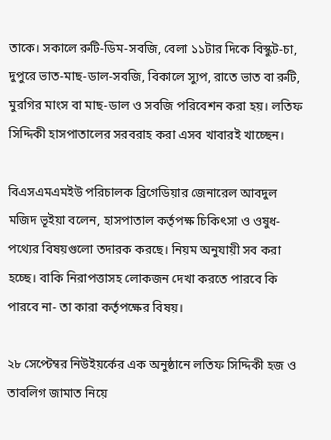তাকে। সকালে রুটি-ডিম-সবজি, বেলা ১১টার দিকে বিস্কুট-চা, দুপুরে ভাত-মাছ-ডাল-সবজি, বিকালে স্যুপ, রাতে ভাত বা রুটি, মুরগির মাংস বা মাছ-ডাল ও সবজি পরিবেশন করা হয়। লতিফ সিদ্দিকী হাসপাতালের সরবরাহ করা এসব খাবারই খাচ্ছেন।

বিএসএমএমইউ পরিচালক ব্রিগেডিয়ার জেনারেল আবদুল মজিদ ভূইয়া বলেন, হাসপাতাল কর্তৃপক্ষ চিকিৎসা ও ওষুধ-পথ্যের বিষয়গুলো তদারক করছে। নিয়ম অনুযায়ী সব করা হচ্ছে। বাকি নিরাপত্তাসহ লোকজন দেখা করতে পারবে কি পারবে না- তা কারা কর্তৃপক্ষের বিষয়।

২৮ সেপ্টেম্বর নিউইয়র্কের এক অনুষ্ঠানে লতিফ সিদ্দিকী হজ ও তাবলিগ জামাত নিয়ে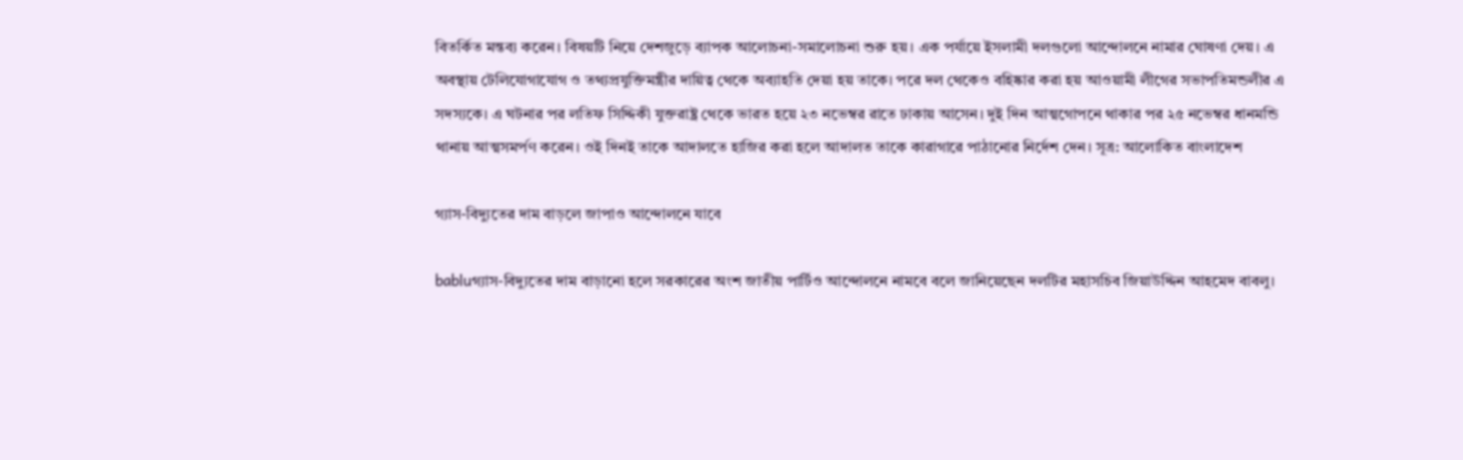বিতর্কিত মন্তব্য করেন। বিষয়টি নিয়ে দেশজুড়ে ব্যাপক আলোচনা-সমালোচনা শুরু হয়। এক পর্যায়ে ইসলামী দলগুলো আন্দোলনে নামার ঘোষণা দেয়। এ অবস্থায় টেলিযোগাযোগ ও তথ্যপ্রযুক্তিমন্ত্রীর দায়িত্ব থেকে অব্যাহতি দেয়া হয় তাকে। পরে দল থেকেও বহিষ্কার করা হয় আওয়ামী লীগের সভাপতিমন্ডলীর এ সদস্যকে। এ ঘটনার পর লতিফ সিদ্দিকী যুক্তরাষ্ট্র থেকে ভারত হয়ে ২৩ নভেম্বর রাতে ঢাকায় আসেন। দুই দিন আত্মগোপনে থাকার পর ২৫ নভেম্বর ধানমন্ডি থানায় আত্মসমর্পণ করেন। ওই দিনই তাকে আদালতে হাজির করা হলে আদালত তাকে কারাগারে পাঠানোর নির্দেশ দেন। সূত্র: আলোকিত বাংলাদেশ

গ্যাস-বিদ্যুতের দাম বাড়লে জাপাও আন্দোলনে যাবে

babluগ্যাস-বিদ্যুতের দাম বাড়ানো হলে সরকারের অংশ জাতীয় পার্টিও আন্দোলনে নামবে বলে জানিয়েছেন দলটির মহাসচিব জিয়াউদ্দিন আহমেদ বাবলু।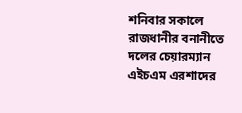শনিবার সকালে রাজধানীর বনানীতে দলের চেয়ারম্যান এইচএম এরশাদের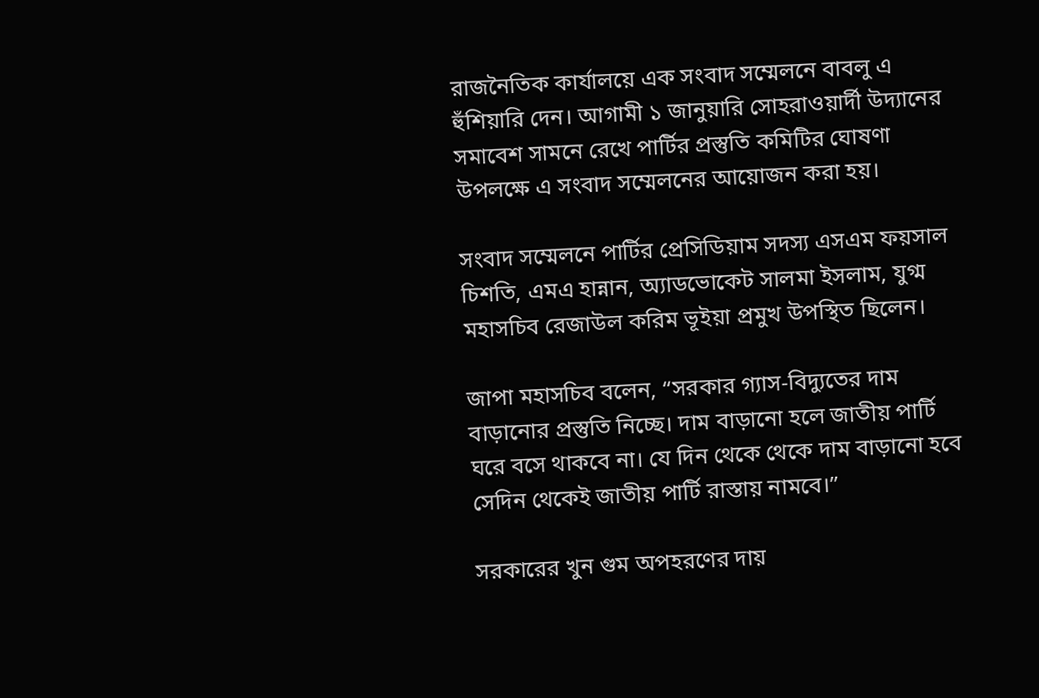রাজনৈতিক কার্যালয়ে এক সংবাদ সম্মেলনে বাবলু এ হুঁশিয়ারি দেন। আগামী ১ জানুয়ারি সোহরাওয়ার্দী উদ্যানের সমাবেশ সামনে রেখে পার্টির প্রস্তুতি কমিটির ঘোষণা উপলক্ষে এ সংবাদ সম্মেলনের আয়োজন করা হয়।

সংবাদ সম্মেলনে পার্টির প্রেসিডিয়াম সদস্য এসএম ফয়সাল চিশতি, এমএ হান্নান, অ্যাডভোকেট সালমা ইসলাম, যুগ্ম মহাসচিব রেজাউল করিম ভূইয়া প্রমুখ উপস্থিত ছিলেন।

জাপা মহাসচিব বলেন, “সরকার গ্যাস-বিদ্যুতের দাম বাড়ানোর প্রস্তুতি নিচ্ছে। দাম বাড়ানো হলে জাতীয় পার্টি ঘরে বসে থাকবে না। যে দিন থেকে থেকে দাম বাড়ানো হবে সেদিন থেকেই জাতীয় পার্টি রাস্তায় নামবে।”

সরকারের খুন গুম অপহরণের দায়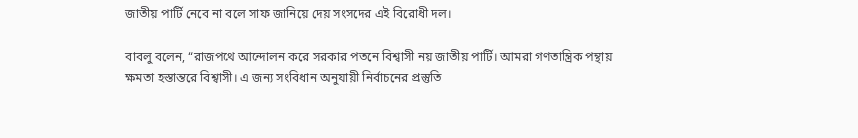জাতীয় পার্টি নেবে না বলে সাফ জানিয়ে দেয় সংসদের এই বিরোধী দল।

বাবলু বলেন, “রাজপথে আন্দোলন করে সরকার পতনে বিশ্বাসী নয় জাতীয় পার্টি। আমরা গণতান্ত্রিক পন্থায় ক্ষমতা হস্তান্তরে বিশ্বাসী। এ জন্য সংবিধান অনুযায়ী নির্বাচনের প্রস্তুতি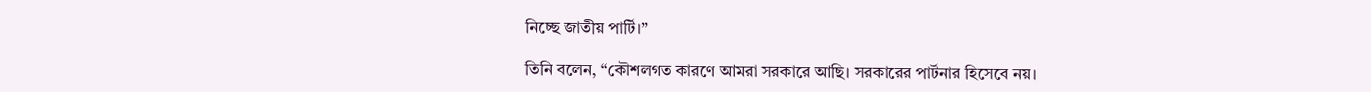নিচ্ছে জাতীয় পার্টি।”

তিনি বলেন, “কৌশলগত কারণে আমরা সরকারে আছি। সরকারের পার্টনার হিসেবে নয়।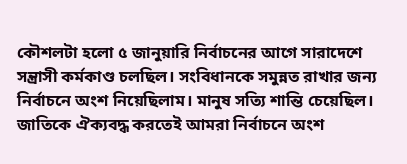কৌশলটা হলো ৫ জানুয়ারি নির্বাচনের আগে সারাদেশে সন্ত্রাসী কর্মকাণ্ড চলছিল। সংবিধানকে সমুন্নত রাখার জন্য নির্বাচনে অংশ নিয়েছিলাম। মানুষ সত্যি শান্তি চেয়েছিল। জাতিকে ঐক্যবদ্ধ করতেই আমরা নির্বাচনে অংশ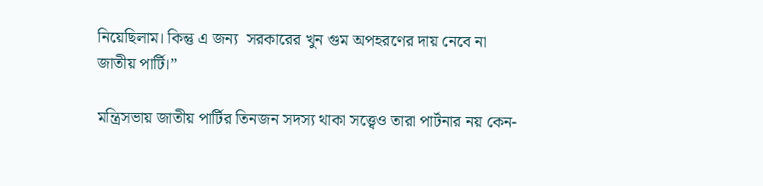নিয়েছিলাম। কিন্তু এ জন্য  সরকারের খুন গুম অপহরণের দায় নেবে না জাতীয় পার্টি।”

মন্ত্রিসভায় জাতীয় পার্টির তিনজন সদস্য থাকা সত্ত্বেও তারা পার্টনার নয় কেন-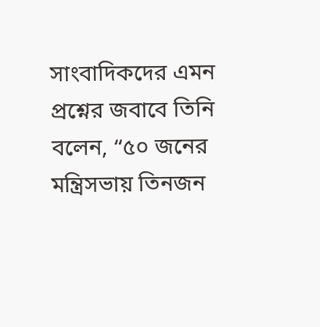সাংবাদিকদের এমন প্রশ্নের জবাবে তিনি বলেন, “৫০ জনের মন্ত্রিসভায় তিনজন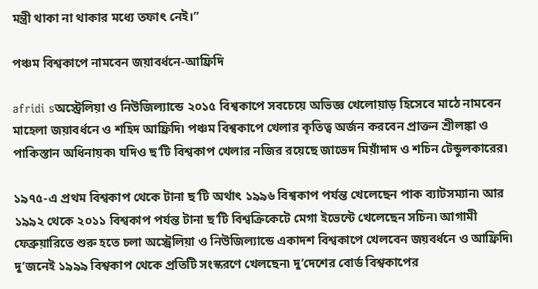মন্ত্রী থাকা না থাকার মধ্যে তফাৎ নেই।”

পঞ্চম বিশ্বকাপে নামবেন জয়াবর্ধনে-আফ্রিদি

afridi sঅস্ট্রেলিয়া ও নিউজিল্যান্ডে ২০১৫ বিশ্বকাপে সবচেয়ে অভিজ্ঞ খেলোয়াড় হিসেবে মাঠে নামবেন মাহেলা জয়াবর্ধনে ও শহিদ আফ্রিদি৷ পঞ্চম বিশ্বকাপে খেলার কৃতিত্ব অর্জন করবেন প্রাক্তন শ্রীলঙ্কা ও পাকিস্তান অধিনায়ক৷ যদিও ছ’টি বিশ্বকাপ খেলার নজির রয়েছে জাভেদ মিয়াঁদাদ ও শচিন টেন্ডুলকারের৷

১৯৭৫-এ প্রথম বিশ্বকাপ থেকে টানা ছ’টি অর্থাৎ ১৯৯৬ বিশ্বকাপ পর্যন্ত খেলেছেন পাক ব্যাটসম্যান৷ আর ১৯৯২ থেকে ২০১১ বিশ্বকাপ পর্যন্ত টানা ছ’টি বিশ্বক্রিকেটে মেগা ইভেন্টে খেলেছেন সচিন৷ আগামী ফেব্রুয়ারিতে শুরু হতে চলা অস্ট্রেলিয়া ও নিউজিল্যান্ডে একাদশ বিশ্বকাপে খেলবেন জয়বর্ধনে ও আফ্রিদি৷ দু’জনেই ১৯৯৯ বিশ্বকাপ থেকে প্রতিটি সংস্করণে খেলছেন৷ দু’দেশের বোর্ড বিশ্বকাপের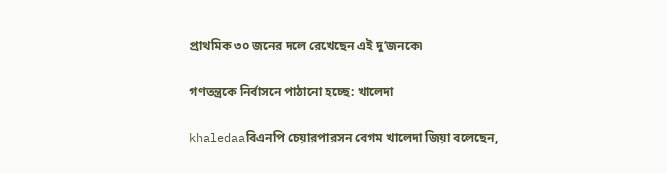প্রাথমিক ৩০ জনের দলে রেখেছেন এই দু’জনকে৷

গণতন্ত্রকে নির্বাসনে পাঠানো হচ্ছে: খালেদা

khaledaaবিএনপি চেয়ারপারসন বেগম খালেদা জিয়া বলেছেন,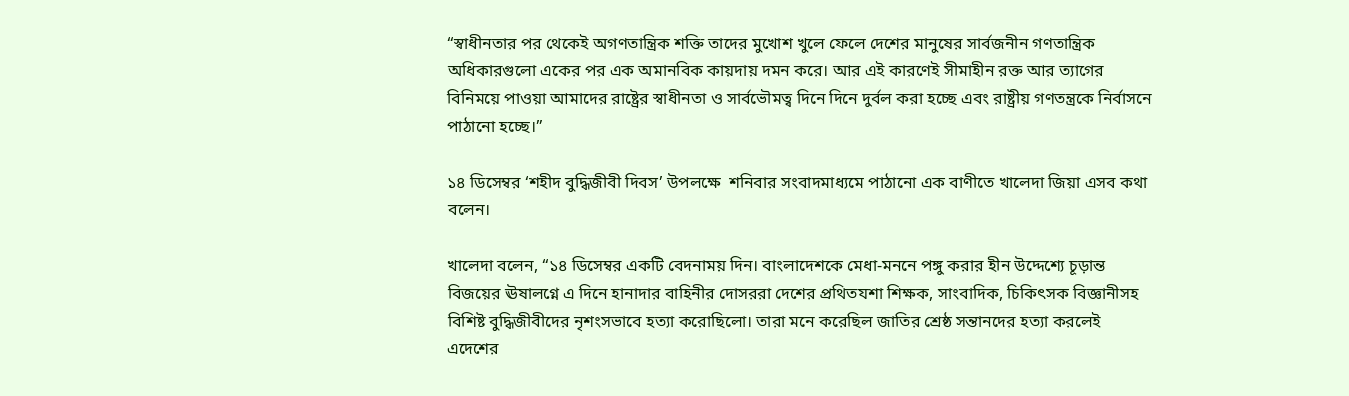“স্বাধীনতার পর থেকেই অগণতান্ত্রিক শক্তি তাদের মুখোশ খুলে ফেলে দেশের মানুষের সার্বজনীন গণতান্ত্রিক অধিকারগুলো একের পর এক অমানবিক কায়দায় দমন করে। আর এই কারণেই সীমাহীন রক্ত আর ত্যাগের বিনিময়ে পাওয়া আমাদের রাষ্ট্রের স্বাধীনতা ও সার্বভৌমত্ব দিনে দিনে দুর্বল করা হচ্ছে এবং রাষ্ট্রীয় গণতন্ত্রকে নির্বাসনে পাঠানো হচ্ছে।”

১৪ ডিসেম্বর ‘শহীদ বুদ্ধিজীবী দিবস’ উপলক্ষে  শনিবার সংবাদমাধ্যমে পাঠানো এক বাণীতে খালেদা জিয়া এসব কথা বলেন।

খালেদা বলেন, “১৪ ডিসেম্বর একটি বেদনাময় দিন। বাংলাদেশকে মেধা-মননে পঙ্গু করার হীন উদ্দেশ্যে চূড়ান্ত বিজয়ের ঊষালগ্নে এ দিনে হানাদার বাহিনীর দোসররা দেশের প্রথিতযশা শিক্ষক, সাংবাদিক, চিকিৎসক বিজ্ঞানীসহ বিশিষ্ট বুদ্ধিজীবীদের নৃশংসভাবে হত্যা করোছিলো। তারা মনে করেছিল জাতির শ্রেষ্ঠ সন্তানদের হত্যা করলেই এদেশের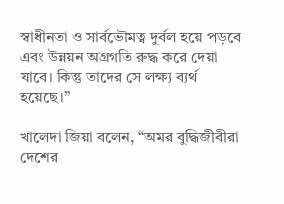স্বাধীনতা ও সার্বভৌমত্ব দুর্বল হয়ে পড়বে এবং উন্নয়ন অগ্রগতি রুদ্ধ করে দেয়া যাবে। কিন্তু তাদের সে লক্ষ্য ব্যর্থ হয়েছে।”

খালেদা জিয়া বলেন, “অমর বুদ্ধিজীবীরা দেশের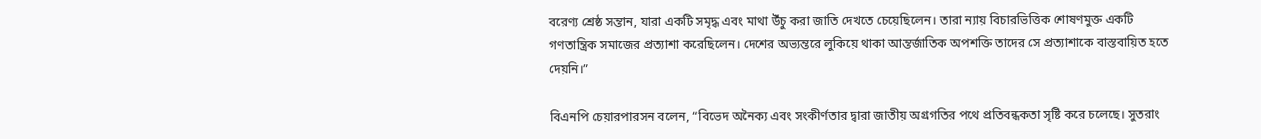বরেণ্য শ্রেষ্ঠ সন্তান, যারা একটি সমৃদ্ধ এবং মাথা উঁচু করা জাতি দেখতে চেয়েছিলেন। তারা ন্যায় বিচারভিত্তিক শোষণমুক্ত একটি গণতান্ত্রিক সমাজের প্রত্যাশা করেছিলেন। দেশের অভ্যন্তরে লুকিয়ে থাকা আন্তর্জাতিক অপশক্তি তাদের সে প্রত্যাশাকে বাস্তবায়িত হতে দেয়নি।”

বিএনপি চেয়ারপারসন বলেন, “বিভেদ অনৈক্য এবং সংকীর্ণতার দ্বারা জাতীয় অগ্রগতির পথে প্রতিবন্ধকতা সৃষ্টি করে চলেছে। সুতরাং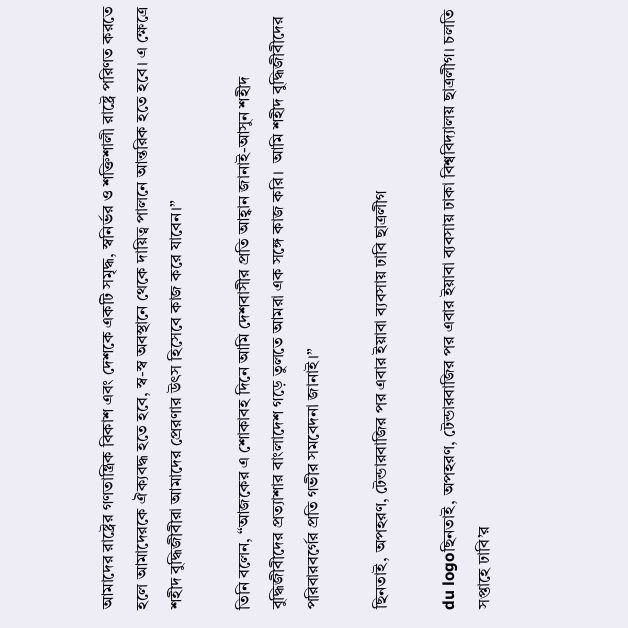আমাদের রাষ্ট্রের গণতান্ত্রিক বিকাশ এবং দেশকে একটি সমৃদ্ধ, স্বনির্ভর ও শক্তিশালী রাষ্ট্রে পরিণত করতে হলে আমাদেরকে ঐক্যবদ্ধ হতে হবে, স্ব-স্ব অবস্থানে থেকে দায়িত্ব পালনে আন্তরিক হতে হবে। এ ক্ষেত্রে শহীদ বুদ্ধিজীবীরা আমাদের প্রেরণার উৎস হিসেবে কাজ করে যাবেন।”

তিনি বলেন, “আজকের এ শোকাবহ দিনে আমি দেশবাসীর প্রতি আহ্বান জানাই-আসুন শহীদ বুদ্ধিজীবীদের প্রত্যাশার বাংলাদেশ গড়ে তুলতে আমরা এক সঙ্গে কাজ করি।  আমি শহীদ বুদ্ধিজীবীদের পরিবারবর্গের প্রতি গভীর সমবেদনা জানাই।”

ছিনতাই, অপহরণ, টেন্ডারবাজির পর এবার ইয়াবা ব্যবসায় ঢাবি ছাত্রলীগ

du logoছিনতাই, অপহরণ, টেন্ডারবাজির পর এবার ইয়াবা ব্যবসায় ঢাকা বিশ্ববিদ্যালয় ছাত্রলীগ। চলতি  সপ্তাহে ঢাবি’র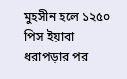মুহসীন হলে ১২৫০ পিস ইয়াবা ধরাপড়ার পর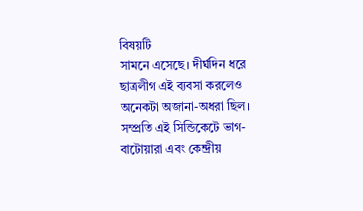বিষয়টি
সামনে এসেছে। দীর্ঘদিন ধরে ছাত্রলীগ এই ব্যবসা করলেও অনেকটা অজানা-অধরা ছিল। সম্প্রতি এই সিন্ডিকেটে ভাগ-বাটোয়ারা এবং কেন্দ্রীয়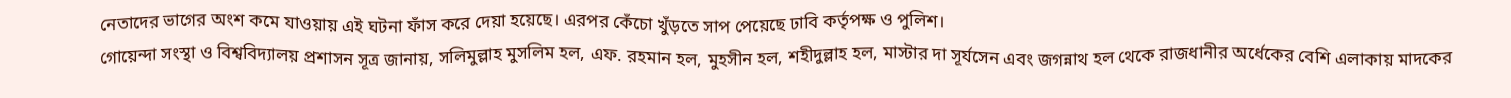নেতাদের ভাগের অংশ কমে যাওয়ায় এই ঘটনা ফাঁস করে দেয়া হয়েছে। এরপর কেঁচো খুঁড়তে সাপ পেয়েছে ঢাবি কর্তৃপক্ষ ও পুলিশ।
গোয়েন্দা সংস্থা ও বিশ্ববিদ্যালয় প্রশাসন সূত্র জানায়, সলিমুল্লাহ মুসলিম হল, এফ. রহমান হল, মুহসীন হল, শহীদুল্লাহ হল, মাস্টার দা সূর্যসেন এবং জগন্নাথ হল থেকে রাজধানীর অর্ধেকের বেশি এলাকায় মাদকের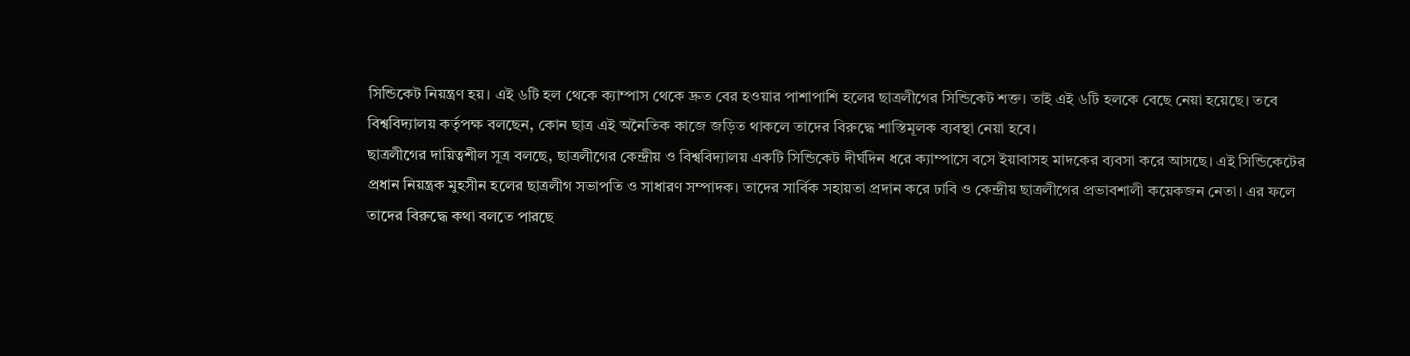সিন্ডিকেট নিয়ন্ত্রণ হয়। এই ৬টি হল থেকে ক্যাম্পাস থেকে দ্রুত বের হওয়ার পাশাপাশি হলের ছাত্রলীগের সিন্ডিকেট শক্ত। তাই এই ৬টি হলকে বেছে নেয়া হয়েছে। তবে বিশ্ববিদ্যালয় কর্তৃপক্ষ বলছেন, কোন ছাত্র এই অনৈতিক কাজে জড়িত থাকলে তাদের বিরুদ্ধে শাস্তিমূলক ব্যবস্থা নেয়া হবে।
ছাত্রলীগের দায়িত্বশীল সূত্র বলছে, ছাত্রলীগের কেন্দ্রীয় ও বিশ্ববিদ্যালয় একটি সিন্ডিকেট দীর্ঘদিন ধরে ক্যাম্পাসে বসে ইয়াবাসহ মাদকের ব্যবসা করে আসছে। এই সিন্ডিকেটের প্রধান নিয়ন্ত্রক মুহসীন হলের ছাত্রলীগ সভাপতি ও সাধারণ সম্পাদক। তাদের সার্বিক সহায়তা প্রদান করে ঢাবি ও কেন্দ্রীয় ছাত্রলীগের প্রভাবশালী কয়েকজন নেতা। এর ফলে তাদের বিরুদ্ধে কথা বলতে পারছে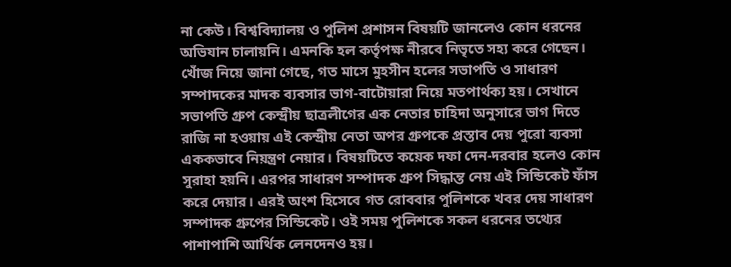না কেউ। বিশ্ববিদ্যালয় ও পুলিশ প্রশাসন বিষয়টি জানলেও কোন ধরনের অভিযান চালায়নি। এমনকি হল কর্তৃপক্ষ নীরবে নিভৃতে সহ্য করে গেছেন।
খোঁজ নিয়ে জানা গেছে, গত মাসে মুহসীন হলের সভাপতি ও সাধারণ সম্পাদকের মাদক ব্যবসার ভাগ-বাটোয়ারা নিয়ে মতপার্থক্য হয়। সেখানে সভাপতি গ্রুপ কেন্দ্রীয় ছাত্রলীগের এক নেতার চাহিদা অনুসারে ভাগ দিতে রাজি না হওয়ায় এই কেন্দ্রীয় নেতা অপর গ্রুপকে প্রস্তাব দেয় পুরো ব্যবসা এককভাবে নিয়ন্ত্রণ নেয়ার। বিষয়টিতে কয়েক দফা দেন-দরবার হলেও কোন সুরাহা হয়নি। এরপর সাধারণ সম্পাদক গ্রুপ সিদ্ধান্ত নেয় এই সিন্ডিকেট ফাঁস করে দেয়ার। এরই অংশ হিসেবে গত রোববার পুলিশকে খবর দেয় সাধারণ সম্পাদক গ্রুপের সিন্ডিকেট। ওই সময় পুলিশকে সকল ধরনের তথ্যের পাশাপাশি আর্থিক লেনদেনও হয়।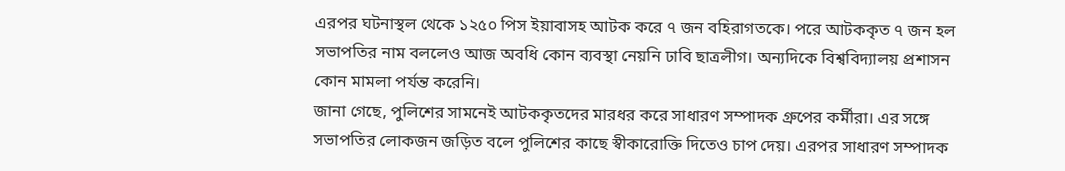এরপর ঘটনাস্থল থেকে ১২৫০ পিস ইয়াবাসহ আটক করে ৭ জন বহিরাগতকে। পরে আটককৃত ৭ জন হল সভাপতির নাম বললেও আজ অবধি কোন ব্যবস্থা নেয়নি ঢাবি ছাত্রলীগ। অন্যদিকে বিশ্ববিদ্যালয় প্রশাসন কোন মামলা পর্যন্ত করেনি।
জানা গেছে, পুলিশের সামনেই আটককৃতদের মারধর করে সাধারণ সম্পাদক গ্রুপের কর্মীরা। এর সঙ্গে সভাপতির লোকজন জড়িত বলে পুলিশের কাছে স্বীকারোক্তি দিতেও চাপ দেয়। এরপর সাধারণ সম্পাদক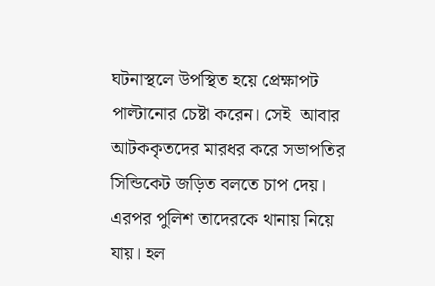ঘটনাস্থলে উপস্থিত হয়ে প্রেক্ষাপট পাল্টানোর চেষ্টা করেন। সেই  আবার আটককৃতদের মারধর করে সভাপতির সিন্ডিকেট জড়িত বলতে চাপ দেয়। এরপর পুলিশ তাদেরকে থানায় নিয়ে যায়। হল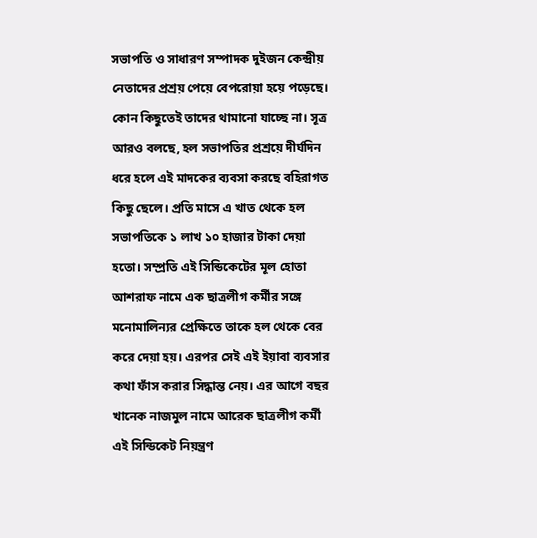সভাপতি ও সাধারণ সম্পাদক দুইজন কেন্দ্রীয় নেতাদের প্রশ্রয় পেয়ে বেপরোয়া হয়ে পড়েছে। কোন কিছুতেই তাদের থামানো যাচ্ছে না। সূত্র আরও বলছে, হল সভাপতির প্রশ্রয়ে দীর্ঘদিন ধরে হলে এই মাদকের ব্যবসা করছে বহিরাগত কিছু ছেলে। প্রতি মাসে এ খাত থেকে হল সভাপতিকে ১ লাখ ১০ হাজার টাকা দেয়া হতো। সম্প্রতি এই সিন্ডিকেটের মূল হোতা আশরাফ নামে এক ছাত্রলীগ কর্মীর সঙ্গে মনোমালিন্যর প্রেক্ষিতে তাকে হল থেকে বের করে দেয়া হয়। এরপর সেই এই ইয়াবা ব্যবসার কথা ফাঁস করার সিদ্ধান্ত নেয়। এর আগে বছর খানেক নাজমুল নামে আরেক ছাত্রলীগ কর্মী এই সিন্ডিকেট নিয়ন্ত্রণ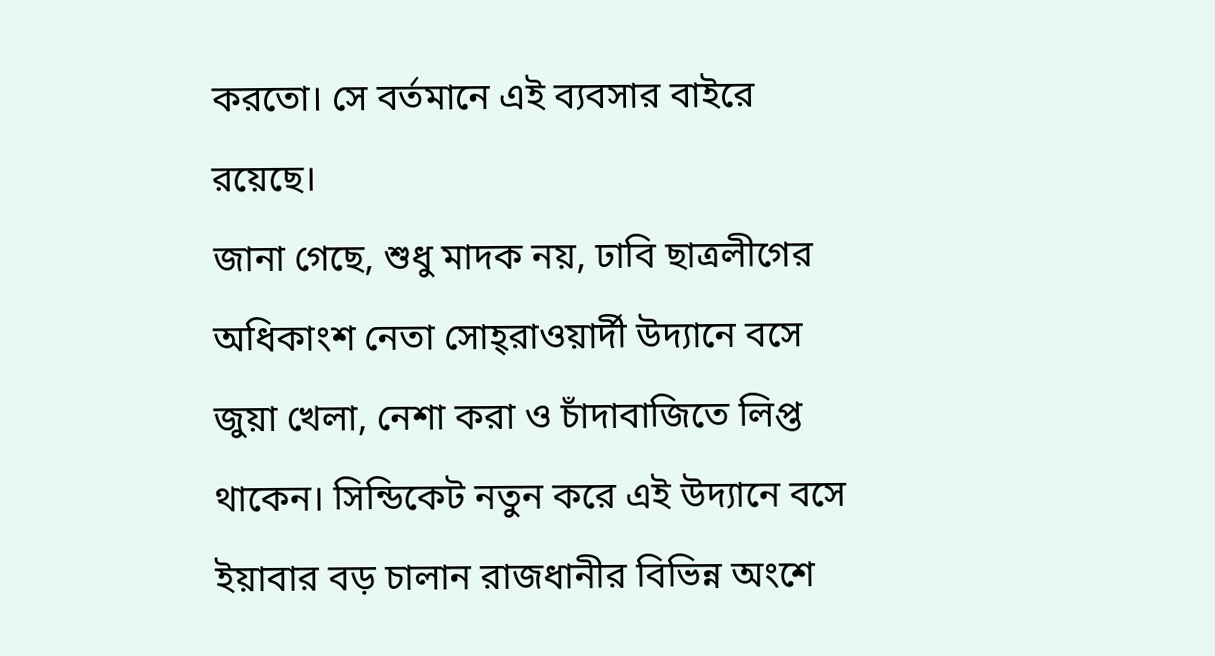করতো। সে বর্তমানে এই ব্যবসার বাইরে রয়েছে।
জানা গেছে, শুধু মাদক নয়, ঢাবি ছাত্রলীগের অধিকাংশ নেতা সোহ্‌রাওয়ার্দী উদ্যানে বসে জুয়া খেলা, নেশা করা ও চাঁদাবাজিতে লিপ্ত থাকেন। সিন্ডিকেট নতুন করে এই উদ্যানে বসে ইয়াবার বড় চালান রাজধানীর বিভিন্ন অংশে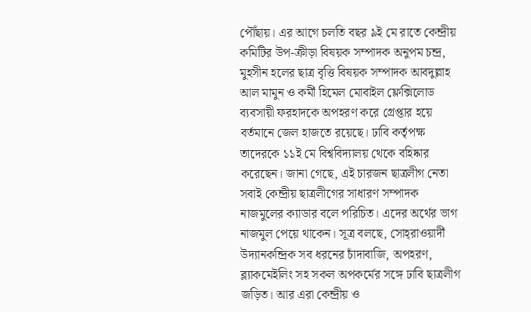পৌঁছায়। এর আগে চলতি বছর ৯ই মে রাতে কেন্দ্রীয় কমিটির উপ-ক্রীড়া বিষয়ক সম্পাদক অনুপম চন্দ্র, মুহসীন হলের ছাত্র বৃত্তি বিষয়ক সম্পাদক আবদুল্লাহ আল মামুন ও কর্মী হিমেল মোবাইল ফ্লেক্সিলোড ব্যবসায়ী ফরহাদকে অপহরণ করে গ্রেপ্তার হয়ে বর্তমানে জেল হাজতে রয়েছে। ঢাবি কর্তৃপক্ষ তাদেরকে ১১ই মে বিশ্ববিদ্যালয় থেকে বহিষ্কার করেছেন। জানা গেছে, এই চারজন ছাত্রলীগ নেতা সবাই কেন্দ্রীয় ছাত্রলীগের সাধারণ সম্পাদক নাজমুলের ক্যাডার বলে পরিচিত। এদের অর্থের ভাগ নাজমুল পেয়ে থাকেন। সূত্র বলছে, সোহ্‌রাওয়ার্দী উদ্যানকন্দ্রিক সব ধরনের চাঁদাবাজি, অপহরণ, ব্ল্যাকমেইলিং সহ সকল অপকর্মের সঙ্গে ঢাবি ছাত্রলীগ জড়িত। আর এরা কেন্দ্রীয় ও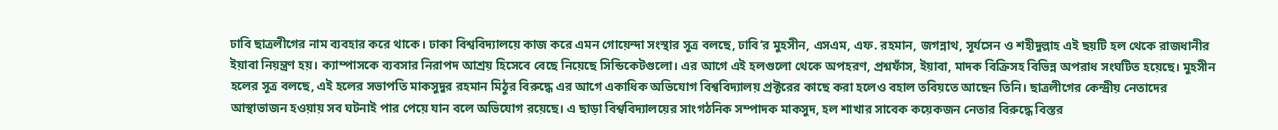ঢাবি ছাত্রলীগের নাম ব্যবহার করে থাকে। ঢাকা বিশ্ববিদ্যালয়ে কাজ করে এমন গোয়েন্দা সংস্থার সূত্র বলছে, ঢাবি’র মুহসীন, এসএম, এফ. রহমান, জগন্নাথ, সূর্যসেন ও শহীদুল্লাহ এই ছয়টি হল থেকে রাজধানীর ইয়াবা নিয়ন্ত্রণ হয়। ক্যাম্পাসকে ব্যবসার নিরাপদ আশ্রয় হিসেবে বেছে নিয়েছে সিন্ডিকেটগুলো। এর আগে এই হলগুলো থেকে অপহরণ, প্রশ্নফাঁস, ইয়াবা, মাদক বিক্রিসহ বিভিন্ন অপরাধ সংঘটিত হয়েছে। মুহসীন হলের সূত্র বলছে, এই হলের সভাপতি মাকসুদুর রহমান মিঠুর বিরুদ্ধে এর আগে একাধিক অভিযোগ বিশ্ববিদ্যালয় প্রক্টরের কাছে করা হলেও বহাল তবিয়তে আছেন তিনি। ছাত্রলীগের কেন্দ্রীয় নেতাদের আস্থাভাজন হওয়ায় সব ঘটনাই পার পেয়ে যান বলে অভিযোগ রয়েছে। এ ছাড়া বিশ্ববিদ্যালয়ের সাংগঠনিক সম্পাদক মাকসুদ, হল শাখার সাবেক কয়েকজন নেতার বিরুদ্ধে বিস্তর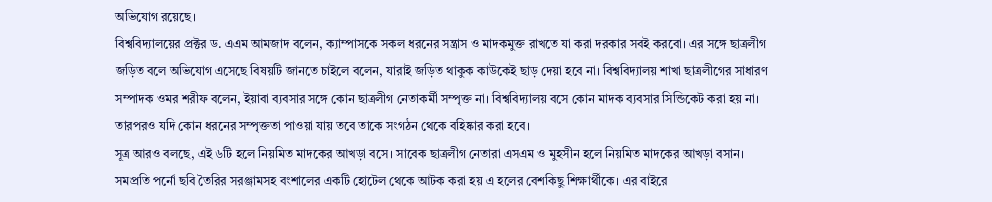অভিযোগ রয়েছে।
বিশ্ববিদ্যালয়ের প্রক্টর ড. এএম আমজাদ বলেন, ক্যাম্পাসকে সকল ধরনের সন্ত্রাস ও মাদকমুক্ত রাখতে যা করা দরকার সবই করবো। এর সঙ্গে ছাত্রলীগ জড়িত বলে অভিযোগ এসেছে বিষয়টি জানতে চাইলে বলেন, যারাই জড়িত থাকুক কাউকেই ছাড় দেয়া হবে না। বিশ্ববিদ্যালয় শাখা ছাত্রলীগের সাধারণ সম্পাদক ওমর শরীফ বলেন, ইয়াবা ব্যবসার সঙ্গে কোন ছাত্রলীগ নেতাকর্মী সম্পৃক্ত না। বিশ্ববিদ্যালয় বসে কোন মাদক ব্যবসার সিন্ডিকেট করা হয় না। তারপরও যদি কোন ধরনের সম্পৃক্ততা পাওয়া যায় তবে তাকে সংগঠন থেকে বহিষ্কার করা হবে।
সূত্র আরও বলছে, এই ৬টি হলে নিয়মিত মাদকের আখড়া বসে। সাবেক ছাত্রলীগ নেতারা এসএম ও মুহসীন হলে নিয়মিত মাদকের আখড়া বসান। সমপ্রতি পর্নো ছবি তৈরির সরঞ্জামসহ বংশালের একটি হোটেল থেকে আটক করা হয় এ হলের বেশকিছু শিক্ষার্থীকে। এর বাইরে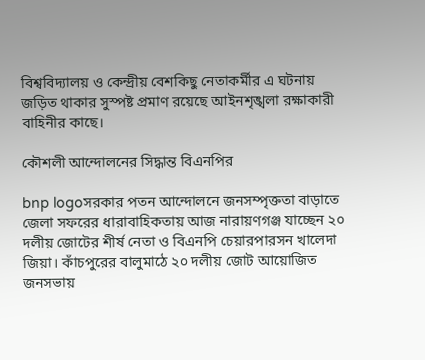বিশ্ববিদ্যালয় ও কেন্দ্রীয় বেশকিছু নেতাকর্মীর এ ঘটনায় জড়িত থাকার সুস্পষ্ট প্রমাণ রয়েছে আইনশৃঙ্খলা রক্ষাকারী বাহিনীর কাছে।

কৌশলী আন্দোলনের সিদ্ধান্ত বিএনপির

bnp logoসরকার পতন আন্দোলনে জনসম্পৃক্ততা বাড়াতে জেলা সফরের ধারাবাহিকতায় আজ নারায়ণগঞ্জ যাচ্ছেন ২০ দলীয় জোটের শীর্ষ নেতা ও বিএনপি চেয়ারপারসন খালেদা জিয়া। কাঁচপুরের বালুমাঠে ২০ দলীয় জোট আয়োজিত জনসভায়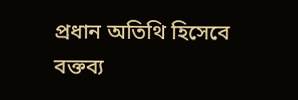প্রধান অতিথি হিসেবে বক্তব্য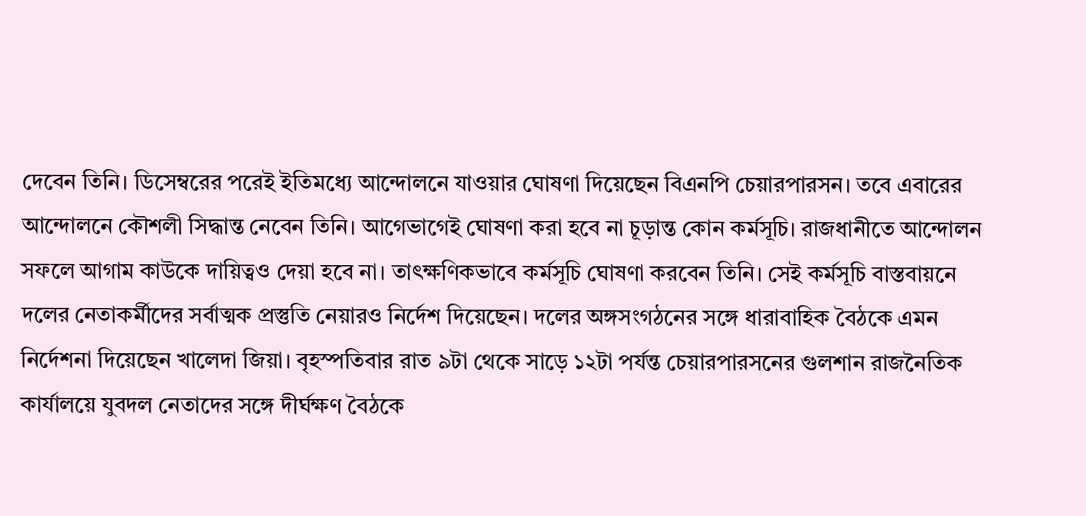দেবেন তিনি। ডিসেম্বরের পরেই ইতিমধ্যে আন্দোলনে যাওয়ার ঘোষণা দিয়েছেন বিএনপি চেয়ারপারসন। তবে এবারের আন্দোলনে কৌশলী সিদ্ধান্ত নেবেন তিনি। আগেভাগেই ঘোষণা করা হবে না চূড়ান্ত কোন কর্মসূচি। রাজধানীতে আন্দোলন সফলে আগাম কাউকে দায়িত্বও দেয়া হবে না। তাৎক্ষণিকভাবে কর্মসূচি ঘোষণা করবেন তিনি। সেই কর্মসূচি বাস্তবায়নে দলের নেতাকর্মীদের সর্বাত্মক প্রস্তুতি নেয়ারও নির্দেশ দিয়েছেন। দলের অঙ্গসংগঠনের সঙ্গে ধারাবাহিক বৈঠকে এমন নির্দেশনা দিয়েছেন খালেদা জিয়া। বৃহস্পতিবার রাত ৯টা থেকে সাড়ে ১২টা পর্যন্ত চেয়ারপারসনের গুলশান রাজনৈতিক কার্যালয়ে যুবদল নেতাদের সঙ্গে দীর্ঘক্ষণ বৈঠকে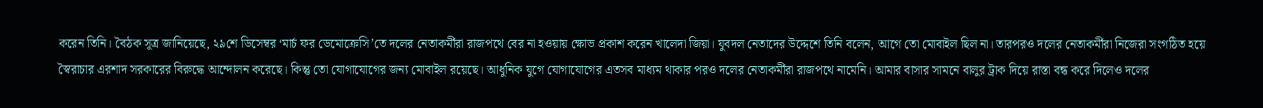করেন তিনি। বৈঠক সূত্র জানিয়েছে, ২৯শে ডিসেম্বর ‘মার্চ ফর ডেমোক্রেসি’তে দলের নেতাকর্মীরা রাজপথে বের না হওয়ায় ক্ষোভ প্রকাশ করেন খালেদা জিয়া। যুবদল নেতাদের উদ্দেশে তিনি বলেন, আগে তো মোবাইল ছিল না। তারপরও দলের নেতাকর্মীরা নিজেরা সংগঠিত হয়ে স্বৈরাচার এরশাদ সরকারের বিরুদ্ধে আন্দোলন করেছে। কিন্তু তো যোগাযোগের জন্য মোবাইল রয়েছে। আধুনিক যুগে যোগাযোগের এতসব মাধ্যম থাকার পরও দলের নেতাকর্মীরা রাজপথে নামেনি। আমার বাসার সামনে বালুর ট্রাক দিয়ে রাস্তা বন্ধ করে দিলেও দলের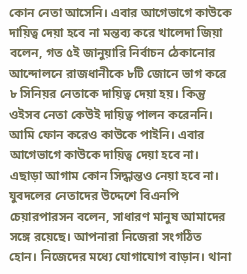কোন নেতা আসেনি। এবার আগেভাগে কাউকে দায়িত্ব দেয়া হবে না মন্তব্য করে খালেদা জিয়া বলেন, গত ৫ই জানুয়ারি নির্বাচন ঠেকানোর আন্দোলনে রাজধানীকে ৮টি জোনে ভাগ করে ৮ সিনিয়র নেতাকে দায়িত্ব দেয়া হয়। কিন্তু ওইসব নেতা কেউই দায়িত্ব পালন করেননি। আমি ফোন করেও কাউকে পাইনি। এবার আগেভাগে কাউকে দায়িত্ব দেয়া হবে না। এছাড়া আগাম কোন সিদ্ধান্তও নেয়া হবে না। যুবদলের নেতাদের উদ্দেশে বিএনপি চেয়ারপারসন বলেন, সাধারণ মানুষ আমাদের সঙ্গে রয়েছে। আপনারা নিজেরা সংগঠিত হোন। নিজেদের মধ্যে যোগাযোগ বাড়ান। থানা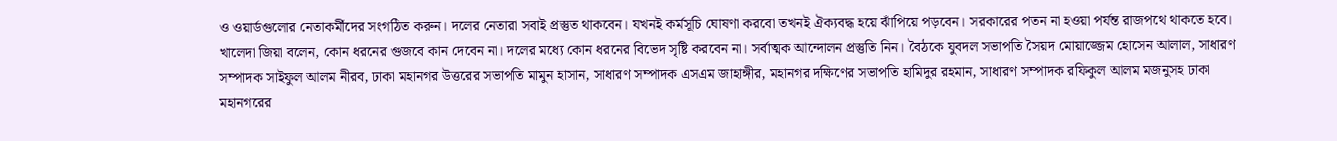ও ওয়ার্ডগুলোর নেতাকর্মীদের সংগঠিত করুন। দলের নেতারা সবাই প্রস্তুত থাকবেন। যখনই কর্মসূচি ঘোষণা করবো তখনই ঐক্যবদ্ধ হয়ে ঝাঁপিয়ে পড়বেন। সরকারের পতন না হওয়া পর্যন্ত রাজপথে থাকতে হবে। খালেদা জিয়া বলেন, কোন ধরনের গুজবে কান দেবেন না। দলের মধ্যে কোন ধরনের বিভেদ সৃষ্টি করবেন না। সর্বাত্মক আন্দোলন প্রস্তুতি নিন। বৈঠকে যুবদল সভাপতি সৈয়দ মোয়াজ্জেম হোসেন আলাল, সাধারণ সম্পাদক সাইফুল আলম নীরব, ঢাকা মহানগর উত্তরের সভাপতি মামুন হাসান, সাধারণ সম্পাদক এসএম জাহাঙ্গীর, মহানগর দক্ষিণের সভাপতি হামিদুর রহমান, সাধারণ সম্পাদক রফিকুল আলম মজনুসহ ঢাকা মহানগরের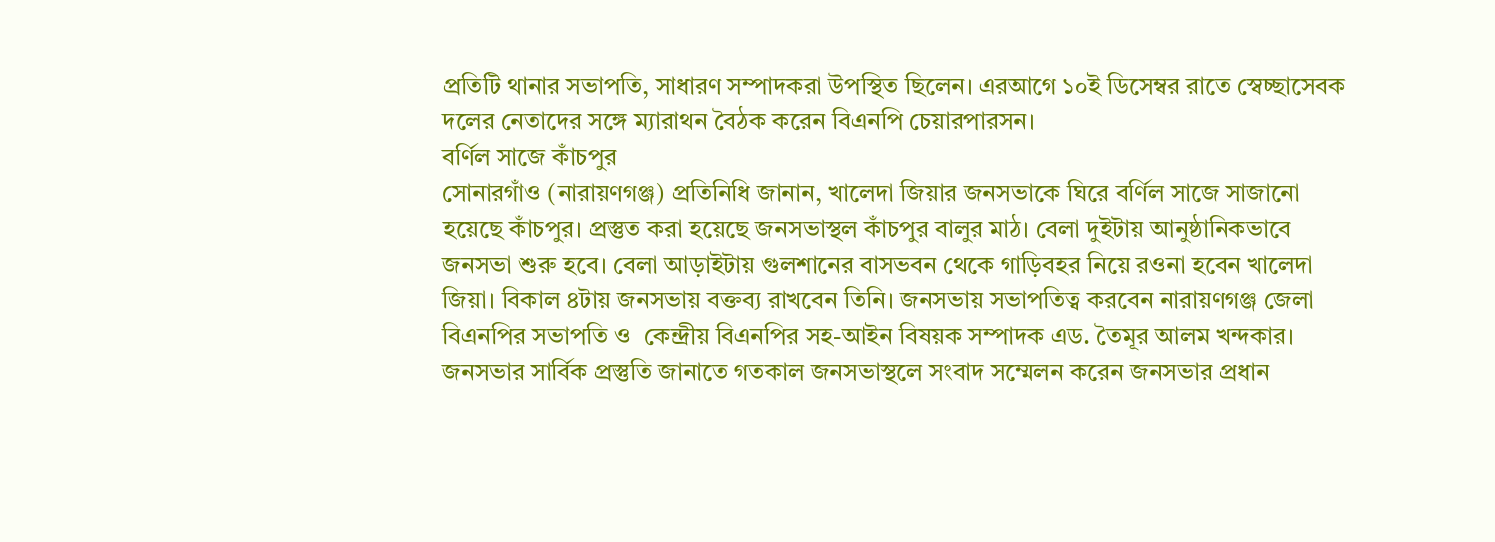প্রতিটি থানার সভাপতি, সাধারণ সম্পাদকরা উপস্থিত ছিলেন। এরআগে ১০ই ডিসেম্বর রাতে স্বেচ্ছাসেবক দলের নেতাদের সঙ্গে ম্যারাথন বৈঠক করেন বিএনপি চেয়ারপারসন।
বর্ণিল সাজে কাঁচপুর
সোনারগাঁও (নারায়ণগঞ্জ) প্রতিনিধি জানান, খালেদা জিয়ার জনসভাকে ঘিরে বর্ণিল সাজে সাজানো হয়েছে কাঁচপুর। প্রস্তুত করা হয়েছে জনসভাস্থল কাঁচপুর বালুর মাঠ। বেলা দুইটায় আনুষ্ঠানিকভাবে জনসভা শুরু হবে। বেলা আড়াইটায় গুলশানের বাসভবন থেকে গাড়িবহর নিয়ে রওনা হবেন খালেদা জিয়া। বিকাল ৪টায় জনসভায় বক্তব্য রাখবেন তিনি। জনসভায় সভাপতিত্ব করবেন নারায়ণগঞ্জ জেলা বিএনপির সভাপতি ও  কেন্দ্রীয় বিএনপির সহ-আইন বিষয়ক সম্পাদক এড. তৈমূর আলম খন্দকার। জনসভার সার্বিক প্রস্তুতি জানাতে গতকাল জনসভাস্থলে সংবাদ সম্মেলন করেন জনসভার প্রধান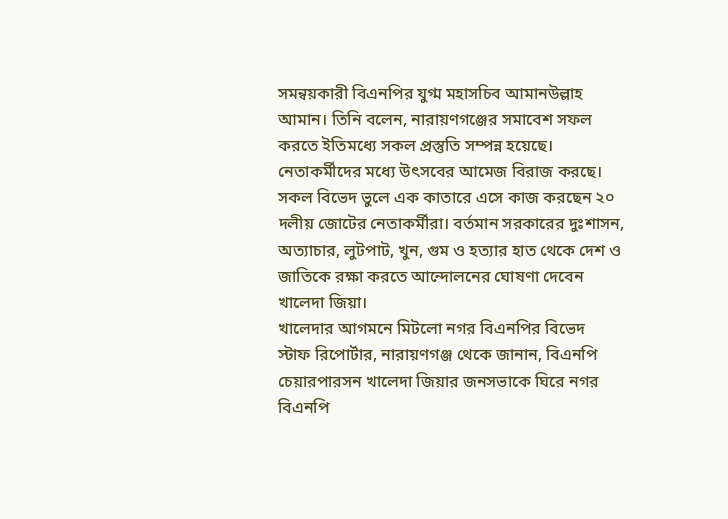সমন্বয়কারী বিএনপির যুগ্ম মহাসচিব আমানউল্লাহ আমান। তিনি বলেন, নারায়ণগঞ্জের সমাবেশ সফল করতে ইতিমধ্যে সকল প্রস্তুতি সম্পন্ন হয়েছে। নেতাকর্মীদের মধ্যে উৎসবের আমেজ বিরাজ করছে। সকল বিভেদ ভুলে এক কাতারে এসে কাজ করছেন ২০ দলীয় জোটের নেতাকর্মীরা। বর্তমান সরকারের দুঃশাসন, অত্যাচার, লুটপাট, খুন, গুম ও হত্যার হাত থেকে দেশ ও জাতিকে রক্ষা করতে আন্দোলনের ঘোষণা দেবেন খালেদা জিয়া।
খালেদার আগমনে মিটলো নগর বিএনপির বিভেদ
স্টাফ রিপোর্টার, নারায়ণগঞ্জ থেকে জানান, বিএনপি চেয়ারপারসন খালেদা জিয়ার জনসভাকে ঘিরে নগর বিএনপি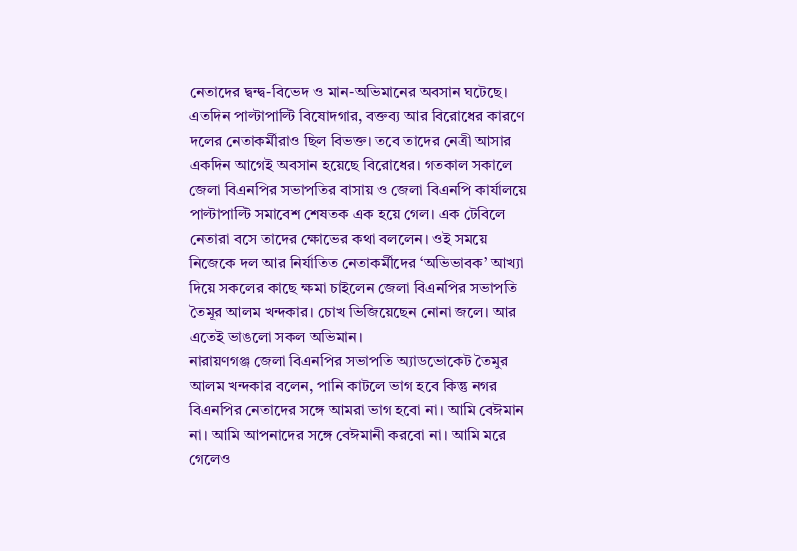নেতাদের দ্বন্দ্ব-বিভেদ ও মান-অভিমানের অবসান ঘটেছে। এতদিন পাল্টাপাল্টি বিষোদগার, বক্তব্য আর বিরোধের কারণে দলের নেতাকর্মীরাও ছিল বিভক্ত। তবে তাদের নেত্রী আসার একদিন আগেই অবসান হয়েছে বিরোধের। গতকাল সকালে জেলা বিএনপির সভাপতির বাসায় ও জেলা বিএনপি কার্যালয়ে পাল্টাপাল্টি সমাবেশ শেষতক এক হয়ে গেল। এক টেবিলে নেতারা বসে তাদের ক্ষোভের কথা বললেন। ওই সময়ে নিজেকে দল আর নির্যাতিত নেতাকর্মীদের ‘অভিভাবক’ আখ্যা দিয়ে সকলের কাছে ক্ষমা চাইলেন জেলা বিএনপির সভাপতি তৈমূর আলম খন্দকার। চোখ ভিজিয়েছেন নোনা জলে। আর এতেই ভাঙলো সকল অভিমান।
নারায়ণগঞ্জ জেলা বিএনপির সভাপতি অ্যাডভোকেট তৈমুর আলম খন্দকার বলেন, পানি কাটলে ভাগ হবে কিন্তু নগর বিএনপির নেতাদের সঙ্গে আমরা ভাগ হবো না। আমি বেঈমান না। আমি আপনাদের সঙ্গে বেঈমানী করবো না। আমি মরে গেলেও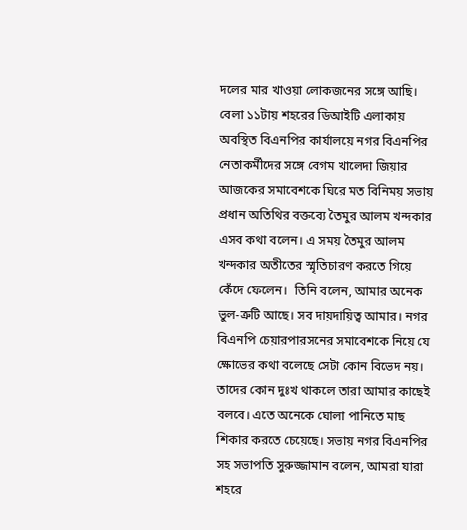দলের মার খাওয়া লোকজনের সঙ্গে আছি। বেলা ১১টায় শহরের ডিআইটি এলাকায় অবস্থিত বিএনপির কার্যালয়ে নগর বিএনপির নেতাকর্মীদের সঙ্গে বেগম খালেদা জিয়ার আজকের সমাবেশকে ঘিরে মত বিনিময় সভায় প্রধান অতিথির বক্তব্যে তৈমুর আলম খন্দকার এসব কথা বলেন। এ সময় তৈমুর আলম খন্দকার অতীতের স্মৃতিচারণ করতে গিয়ে কেঁদে ফেলেন।  তিনি বলেন, আমার অনেক ভুল-ত্রুটি আছে। সব দায়দায়িত্ব আমার। নগর বিএনপি চেয়ারপারসনের সমাবেশকে নিয়ে যে ক্ষোভের কথা বলেছে সেটা কোন বিভেদ নয়। তাদের কোন দুঃখ থাকলে তারা আমার কাছেই বলবে। এতে অনেকে ঘোলা পানিতে মাছ শিকার করতে চেয়েছে। সভায় নগর বিএনপির সহ সভাপতি সুরুজ্জামান বলেন, আমরা যারা শহরে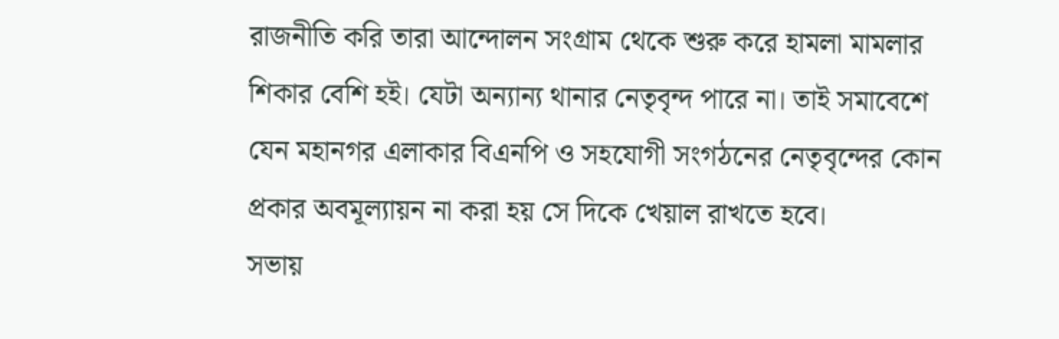রাজনীতি করি তারা আন্দোলন সংগ্রাম থেকে শুরু করে হামলা মামলার শিকার বেশি হই। যেটা অন্যান্য থানার নেতৃবৃন্দ পারে না। তাই সমাবেশে যেন মহানগর এলাকার বিএনপি ও সহযোগী সংগঠনের নেতৃবৃন্দের কোন প্রকার অবমূল্যায়ন না করা হয় সে দিকে খেয়াল রাখতে হবে।
সভায়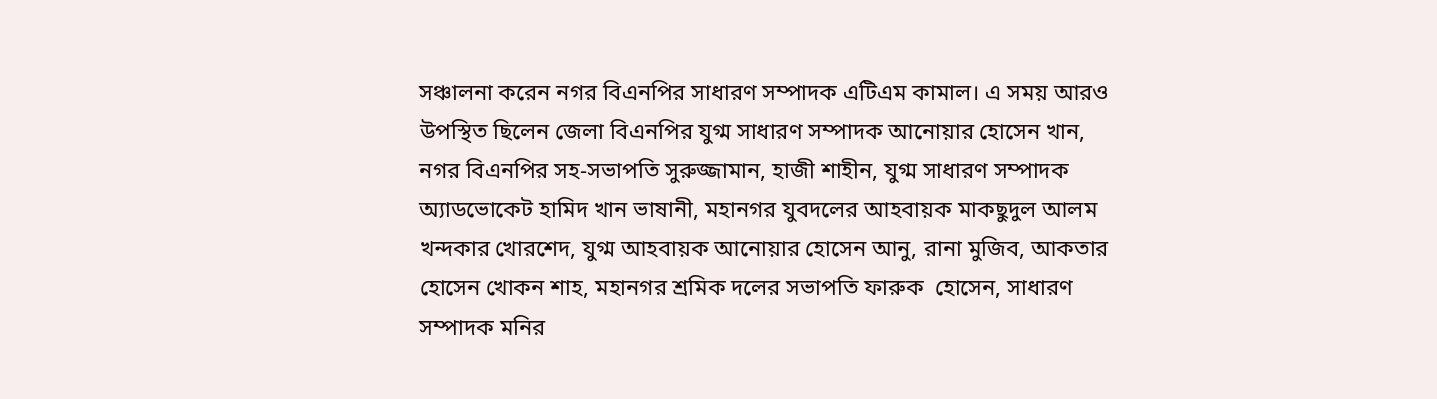সঞ্চালনা করেন নগর বিএনপির সাধারণ সম্পাদক এটিএম কামাল। এ সময় আরও উপস্থিত ছিলেন জেলা বিএনপির যুগ্ম সাধারণ সম্পাদক আনোয়ার হোসেন খান, নগর বিএনপির সহ-সভাপতি সুরুজ্জামান, হাজী শাহীন, যুগ্ম সাধারণ সম্পাদক অ্যাডভোকেট হামিদ খান ভাষানী, মহানগর যুবদলের আহবায়ক মাকছুদুল আলম খন্দকার খোরশেদ, যুগ্ম আহবায়ক আনোয়ার হোসেন আনু, রানা মুজিব, আকতার হোসেন খোকন শাহ, মহানগর শ্রমিক দলের সভাপতি ফারুক  হোসেন, সাধারণ সম্পাদক মনির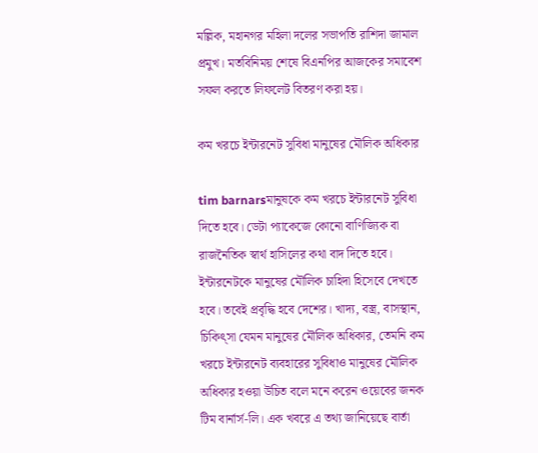মল্লিক, মহানগর মহিলা দলের সভাপতি রাশিদা জামাল প্রমুখ। মতবিনিময় শেষে বিএনপির আজকের সমাবেশ সফল করতে লিফলেট বিতরণ করা হয়।

কম খরচে ইন্টারনেট সুবিধা মানুষের মৌলিক অধিকার

tim barnarsমানুষকে কম খরচে ইন্টারনেট সুবিধা দিতে হবে। ডেটা প্যাকেজে কোনো বাণিজ্যিক বা রাজনৈতিক স্বার্থ হাসিলের কথা বাদ দিতে হবে। ইন্টারনেটকে মানুষের মৌলিক চাহিদা হিসেবে দেখতে হবে। তবেই প্রবৃদ্ধি হবে দেশের। খাদ্য, বস্ত্র, বাসস্থান, চিকিৎ্সা যেমন মানুষের মৌলিক অধিকার, তেমনি কম খরচে ইন্টারনেট ব্যবহারের সুবিধাও মানুষের মৌলিক অধিকার হওয়া উচিত বলে মনে করেন ওয়েবের জনক টিম বার্নার্স-লি। এক খবরে এ তথ্য জানিয়েছে বার্তা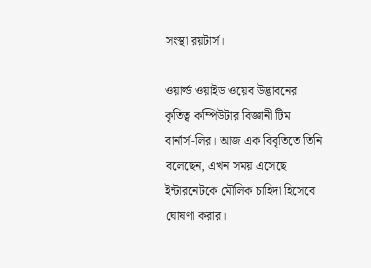সংস্থা রয়টার্স।

ওয়ার্ল্ড ওয়াইড ওয়েব উদ্ভাবনের কৃতিত্ব কম্পিউটার বিজ্ঞানী টিম বার্নার্স-লির। আজ এক বিবৃতিতে তিনি বলেছেন, এখন সময় এসেছে ইন্টারনেটকে মৌলিক চাহিদা হিসেবে ঘোষণা করার।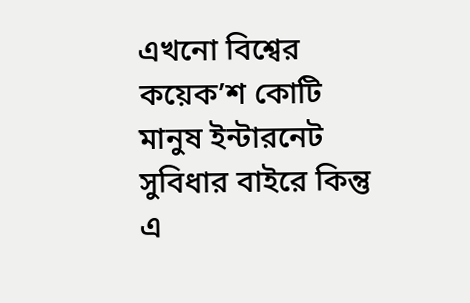এখনো বিশ্বের কয়েক’শ কোটি মানুষ ইন্টারনেট সুবিধার বাইরে কিন্তু এ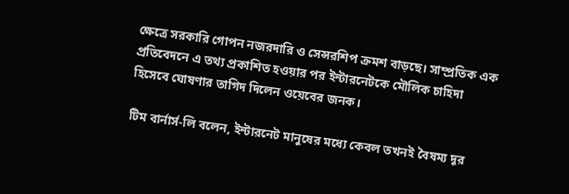ক্ষেত্রে সরকারি গোপন নজরদারি ও সেন্সরশিপ ক্রমশ বাড়ছে। সাম্প্রতিক এক প্রতিবেদনে এ তথ্য প্রকাশিত হওয়ার পর ইন্টারনেটকে মৌলিক চাহিদা হিসেবে ঘোষণার তাগিদ দিলেন ওয়েবের জনক।

টিম বার্নার্স-লি বলেন, ইন্টারনেট মানুষের মধ্যে কেবল তখনই বৈষম্য দূর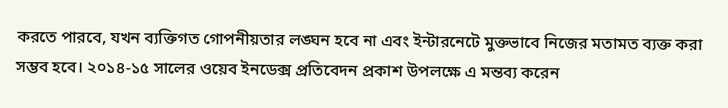করতে পারবে, যখন ব্যক্তিগত গোপনীয়তার লঙ্ঘন হবে না এবং ইন্টারনেটে মুক্তভাবে নিজের মতামত ব্যক্ত করা সম্ভব হবে। ২০১৪-১৫ সালের ওয়েব ইনডেক্স প্রতিবেদন প্রকাশ উপলক্ষে এ মন্তব্য করেন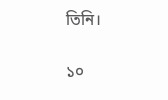তিনি।

১০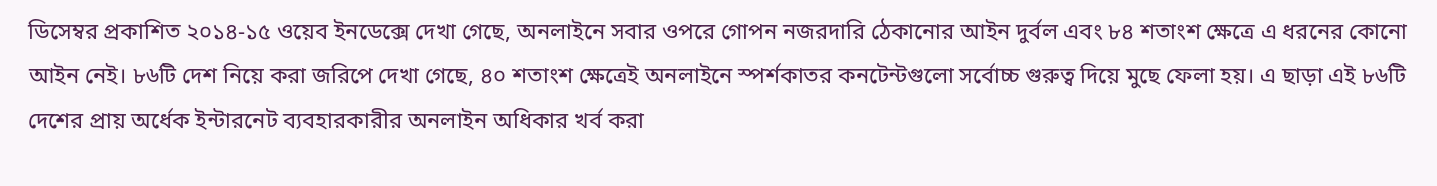ডিসেম্বর প্রকাশিত ২০১৪-১৫ ওয়েব ইনডেক্সে দেখা গেছে, অনলাইনে সবার ওপরে গোপন নজরদারি ঠেকানোর আইন দুর্বল এবং ৮৪ শতাংশ ক্ষেত্রে এ ধরনের কোনো আইন নেই। ৮৬টি দেশ নিয়ে করা জরিপে দেখা গেছে, ৪০ শতাংশ ক্ষেত্রেই অনলাইনে স্পর্শকাতর কনটেন্টগুলো সর্বোচ্চ গুরুত্ব দিয়ে মুছে ফেলা হয়। এ ছাড়া এই ৮৬টি দেশের প্রায় অর্ধেক ইন্টারনেট ব্যবহারকারীর অনলাইন অধিকার খর্ব করা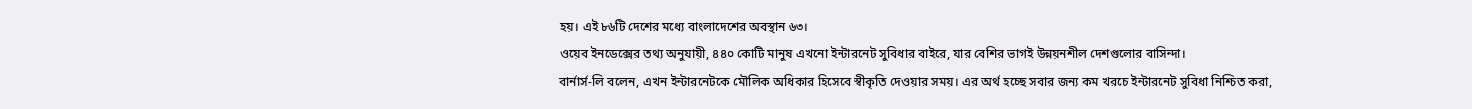হয়। এই ৮৬টি দেশের মধ্যে বাংলাদেশের অবস্থান ৬৩।
ওয়েব ইনডেক্সের তথ্য অনুযায়ী, ৪৪০ কোটি মানুষ এখনো ইন্টারনেট সুবিধার বাইরে, যার বেশির ভাগই উন্নয়নশীল দেশগুলোর বাসিন্দা।
বার্নার্স-লি বলেন, এখন ইন্টারনেটকে মৌলিক অধিকার হিসেবে স্বীকৃতি দেওয়ার সময়। এর অর্থ হচ্ছে সবার জন্য কম খরচে ইন্টারনেট সুবিধা নিশ্চিত করা,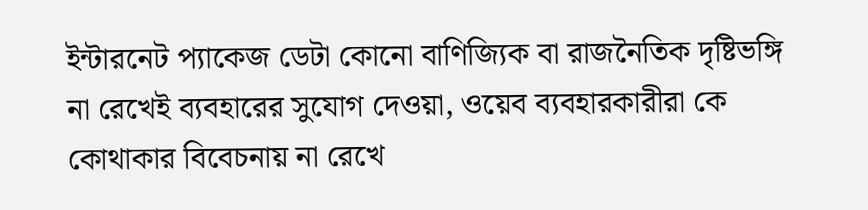ইন্টারনেট প্যাকেজ ডেটা কোনো বাণিজ্যিক বা রাজনৈতিক দৃষ্টিভঙ্গি না রেখেই ব্যবহারের সুযোগ দেওয়া, ওয়েব ব্যবহারকারীরা কে কোথাকার বিবেচনায় না রেখে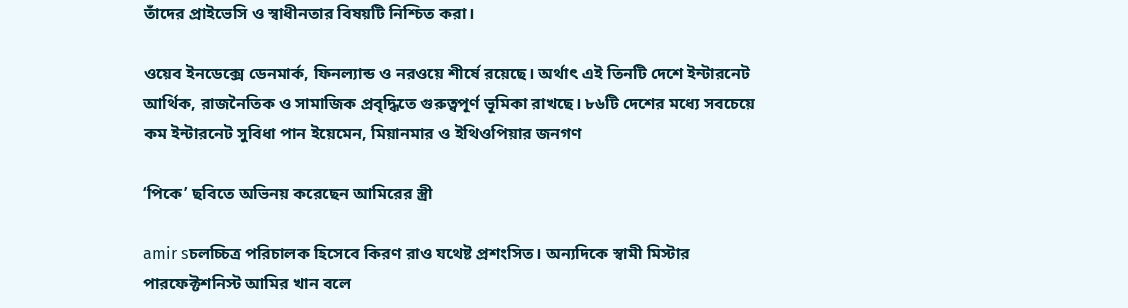তাঁদের প্রাইভেসি ও স্বাধীনতার বিষয়টি নিশ্চিত করা।

ওয়েব ইনডেক্সে ডেনমার্ক, ফিনল্যান্ড ও নরওয়ে শীর্ষে রয়েছে। অর্থাৎ এই তিনটি দেশে ইন্টারনেট আর্থিক, রাজনৈতিক ও সামাজিক প্রবৃদ্ধিতে গুরুত্বপূর্ণ ভূমিকা রাখছে। ৮৬টি দেশের মধ্যে সবচেয়ে কম ইন্টারনেট সুবিধা পান ইয়েমেন, মিয়ানমার ও ইথিওপিয়ার জনগণ

‘পিকে’ ছবিতে অভিনয় করেছেন আমিরের স্ত্রী

amir sচলচ্চিত্র পরিচালক হিসেবে কিরণ রাও যথেষ্ট প্রশংসিত। অন্যদিকে স্বামী মিস্টার পারফেক্টশনিস্ট আমির খান বলে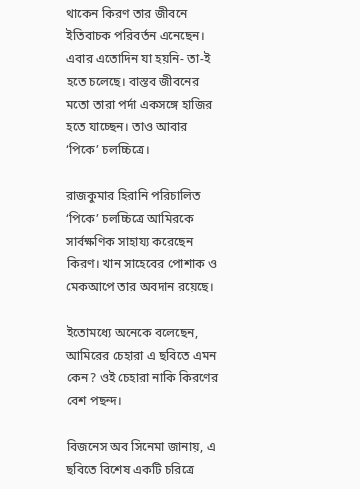থাকেন কিরণ তার জীবনে ইতিবাচক পরিবর্তন এনেছেন। এবার এতোদিন যা হয়নি- তা-ই হতে চলেছে। বাস্তব জীবনের মতো তারা পর্দা একসঙ্গে হাজির হতে যাচ্ছেন। তাও আবার ‘পিকে’ চলচ্চিত্রে।

রাজকুমার হিরানি পরিচালিত ‘পিকে’ চলচ্চিত্রে আমিরকে সার্বক্ষণিক সাহায্য করেছেন কিরণ। খান সাহেবের পোশাক ও মেকআপে তার অবদান রয়েছে।

ইতোমধ্যে অনেকে বলেছেন, আমিরের চেহারা এ ছবিতে এমন কেন? ওই চেহারা নাকি কিরণের বেশ পছন্দ।

বিজনেস অব সিনেমা জানায়, এ ছবিতে বিশেষ একটি চরিত্রে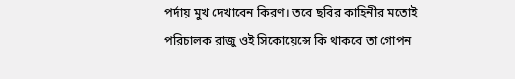পর্দায় মুখ দেখাবেন কিরণ। তবে ছবির কাহিনীর মতোই পরিচালক রাজু ওই সিকোয়েন্সে কি থাকবে তা গোপন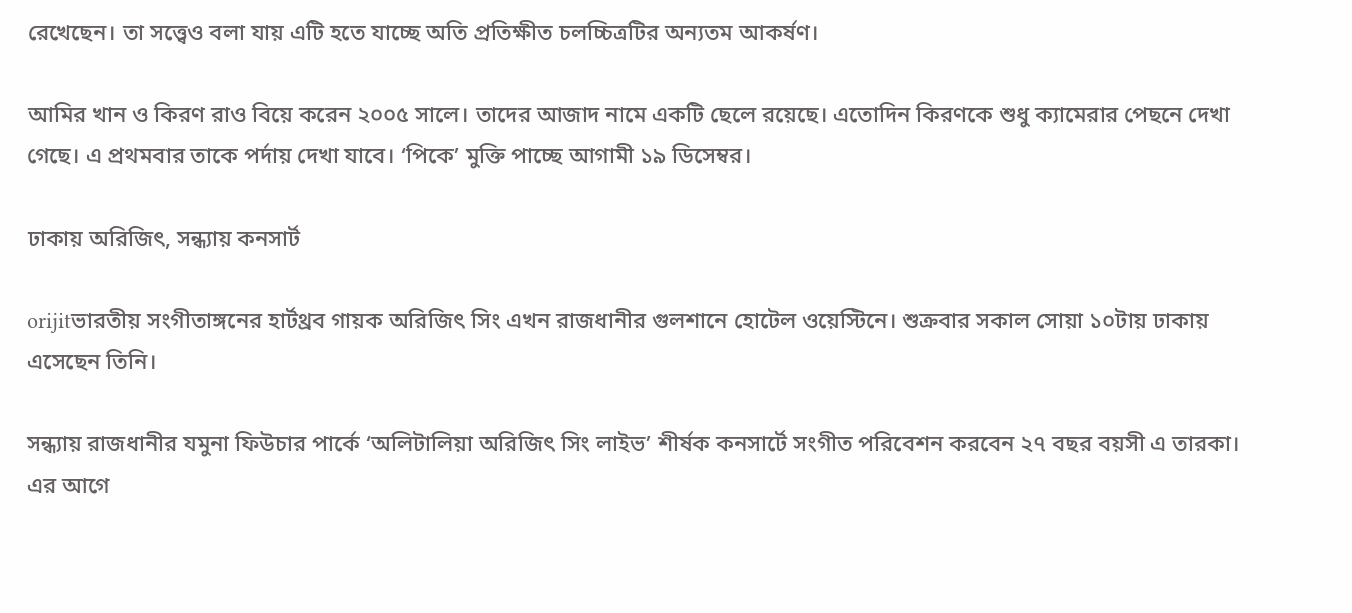রেখেছেন। তা সত্ত্বেও বলা যায় এটি হতে যাচ্ছে অতি প্রতিক্ষীত চলচ্চিত্রটির অন্যতম আকর্ষণ।

আমির খান ও কিরণ রাও বিয়ে করেন ২০০৫ সালে। তাদের আজাদ নামে একটি ছেলে রয়েছে। এতোদিন কিরণকে শুধু ক্যামেরার পেছনে দেখা গেছে। এ প্রথমবার তাকে পর্দায় দেখা যাবে। ‘পিকে’ মুক্তি পাচ্ছে আগামী ১৯ ডিসেম্বর।

ঢাকায় অরিজিৎ, সন্ধ্যায় কনসার্ট

orijitভারতীয় সংগীতাঙ্গনের হার্টথ্রব গায়ক অরিজিৎ সিং এখন রাজধানীর গুলশানে হোটেল ওয়েস্টিনে। শুক্রবার সকাল সোয়া ১০টায় ঢাকায় এসেছেন তিনি।

সন্ধ্যায় রাজধানীর যমুনা ফিউচার পার্কে ‘অলিটালিয়া অরিজিৎ সিং লাইভ’ শীর্ষক কনসার্টে সংগীত পরিবেশন করবেন ২৭ বছর বয়সী এ তারকা। এর আগে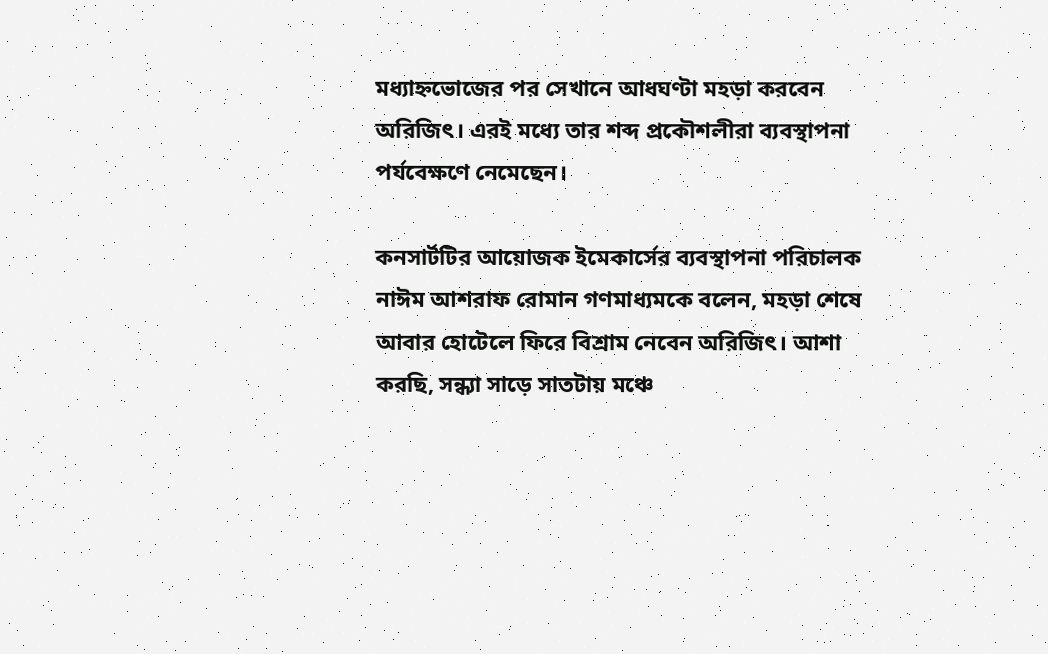মধ্যাহ্নভোজের পর সেখানে আধঘণ্টা মহড়া করবেন অরিজিৎ। এরই মধ্যে তার শব্দ প্রকৌশলীরা ব্যবস্থাপনা পর্যবেক্ষণে নেমেছেন।

কনসার্টটির আয়োজক ইমেকার্সের ব্যবস্থাপনা পরিচালক নাঈম আশরাফ রোমান গণমাধ্যমকে বলেন, মহড়া শেষে আবার হোটেলে ফিরে বিশ্রাম নেবেন অরিজিৎ। আশা করছি, সন্ধ্যা সাড়ে সাতটায় মঞ্চে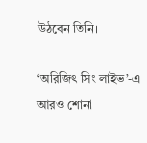উঠবেন তিনি।

‘অরিজিৎ সিং লাইভ’-এ আরও শোনা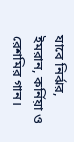যাবে নির্ঝর, ইমরান, কর্নিয়া ও রেশমির গান।